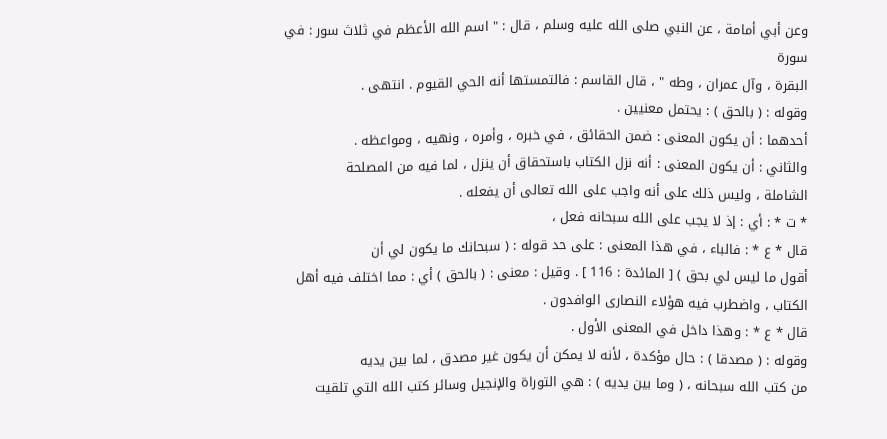وعن أبي أمامة ، عن النبي صلى الله عليه وسلم ، قال : " اسم الله الأعظم في ثلاث سور : في سورة
البقرة ، وآل عمران ، وطه " ، قال القاسم : فالتمستها أنه الحي القيوم . انتهى .
وقوله : ( بالحق ) : يحتمل معنيين .
أحدهما : أن يكون المعنى : ضمن الحقائق ، في خبره ، وأمره ، ونهيه ، ومواعظه .
والثاني : أن يكون المعنى : أنه نزل الكتاب باستحقاق أن ينزل ، لما فيه من المصلحة
الشاملة ، وليس ذلك على أنه واجب على الله تعالى أن يفعله .
* ت * : أي : إذ لا يجب على الله سبحانه فعل ،
قال * ع * : فالباء ، في هذا المعنى : على حد قوله : ( سبحانك ما يكون لي أن
أقول ما ليس لي بحق ) [ المائدة : 116 ] . وقيل : معنى : ( بالحق ) أي : مما اختلف فيه أهل
الكتاب ، واضطرب فيه هؤلاء النصارى الوافدون .
قال * ع * : وهذا داخل في المعنى الأول .
وقوله : ( مصدقا ) : حال مؤكدة ، لأنه لا يمكن أن يكون غير مصدق ، لما بين يديه
من كتب الله سبحانه ، ( وما بين يديه ) : هي التوراة والإنجيل وسائر كتب الله التي تلقيت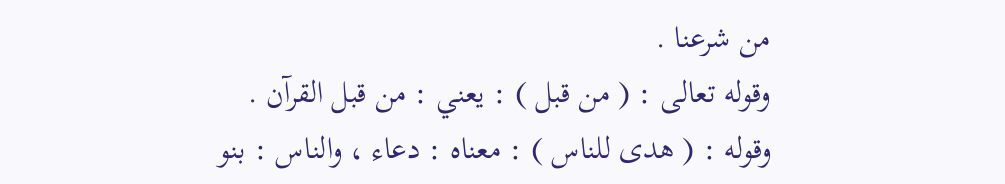من شرعنا .
وقوله تعالى : ( من قبل ) : يعني : من قبل القرآن .
وقوله : ( هدى للناس ) : معناه : دعاء ، والناس : بنو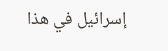إسرائيل في هذا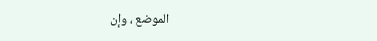الموضع ، وإن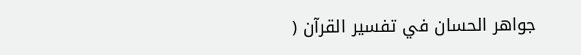جواهر الحسان في تفسير القرآن (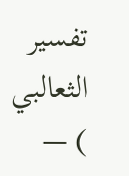تفسير الثعالبي ) —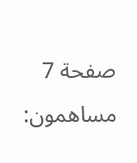صفحة 7
مساهمون: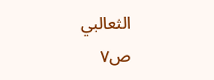الثعالبي
ص٧